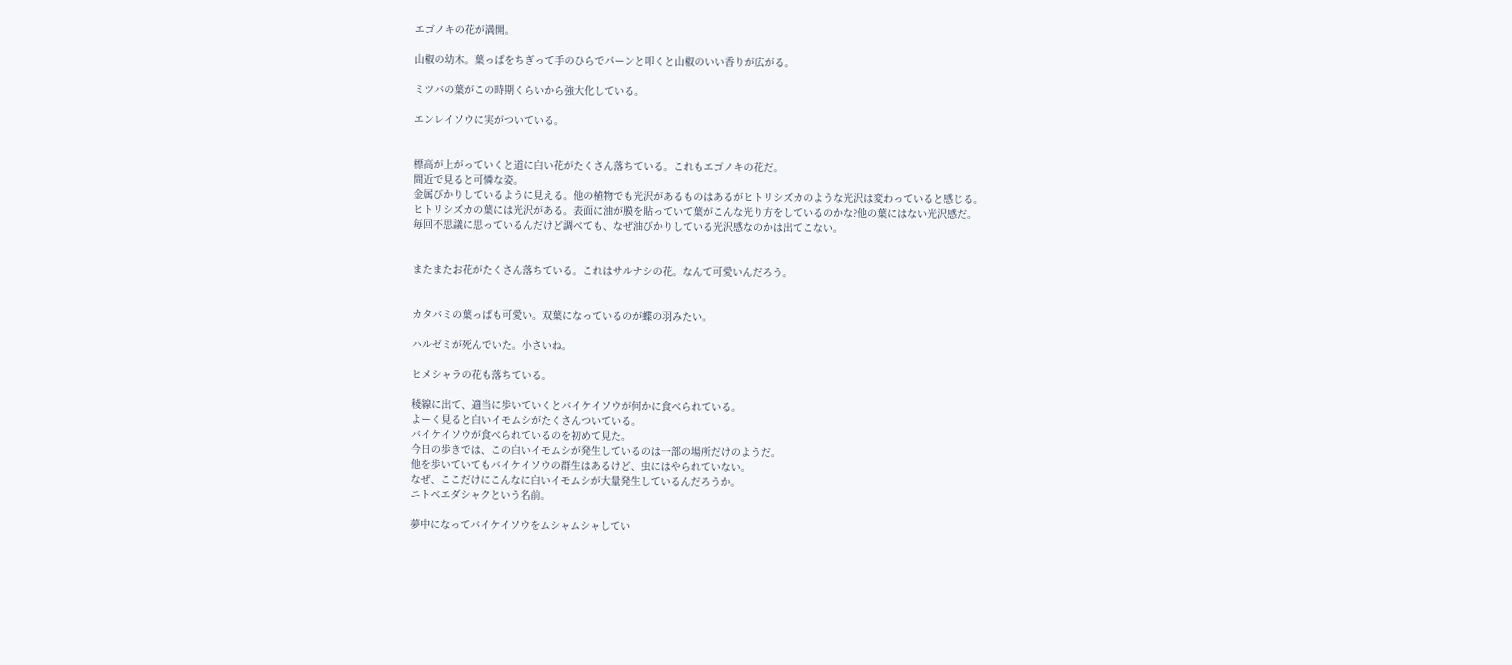エゴノキの花が満開。

山椒の幼木。葉っぱをちぎって手のひらでパーンと叩くと山椒のいい香りが広がる。

ミツバの葉がこの時期くらいから強大化している。

エンレイソウに実がついている。


標高が上がっていくと道に白い花がたくさん落ちている。これもエゴノキの花だ。
間近で見ると可憐な姿。
金属びかりしているように見える。他の植物でも光沢があるものはあるがヒトリシズカのような光沢は変わっていると感じる。
ヒトリシズカの葉には光沢がある。表面に油が膜を貼っていて葉がこんな光り方をしているのかな?他の葉にはない光沢感だ。
毎回不思議に思っているんだけど調べても、なぜ油びかりしている光沢感なのかは出てこない。


またまたお花がたくさん落ちている。これはサルナシの花。なんて可愛いんだろう。


カタバミの葉っぱも可愛い。双葉になっているのが蝶の羽みたい。

ハルゼミが死んでいた。小さいね。

ヒメシャラの花も落ちている。

稜線に出て、適当に歩いていくとバイケイソウが何かに食べられている。
よーく見ると白いイモムシがたくさんついている。
バイケイソウが食べられているのを初めて見た。
今日の歩きでは、この白いイモムシが発生しているのは一部の場所だけのようだ。
他を歩いていてもバイケイソウの群生はあるけど、虫にはやられていない。
なぜ、ここだけにこんなに白いイモムシが大量発生しているんだろうか。
ニトベエダシャクという名前。

夢中になってバイケイソウをムシャムシャしてい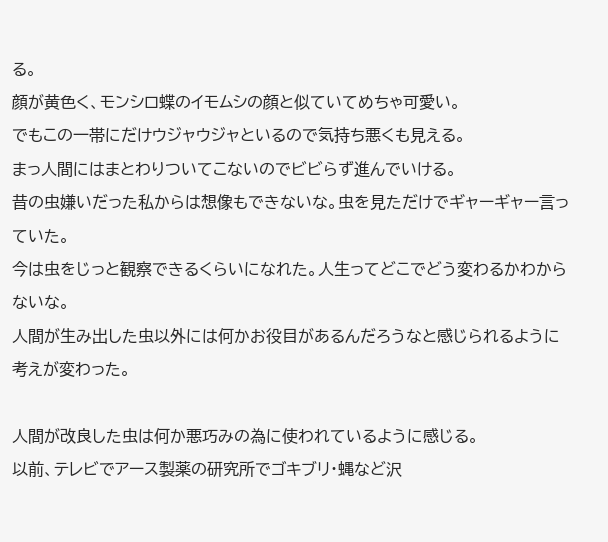る。
顔が黄色く、モンシロ蝶のイモムシの顔と似ていてめちゃ可愛い。
でもこの一帯にだけウジャウジャといるので気持ち悪くも見える。
まっ人間にはまとわりついてこないのでビビらず進んでいける。
昔の虫嫌いだった私からは想像もできないな。虫を見ただけでギャーギャー言っていた。
今は虫をじっと観察できるくらいになれた。人生ってどこでどう変わるかわからないな。
人間が生み出した虫以外には何かお役目があるんだろうなと感じられるように考えが変わった。

人間が改良した虫は何か悪巧みの為に使われているように感じる。
以前、テレビでアース製薬の研究所でゴキブリ・蝿など沢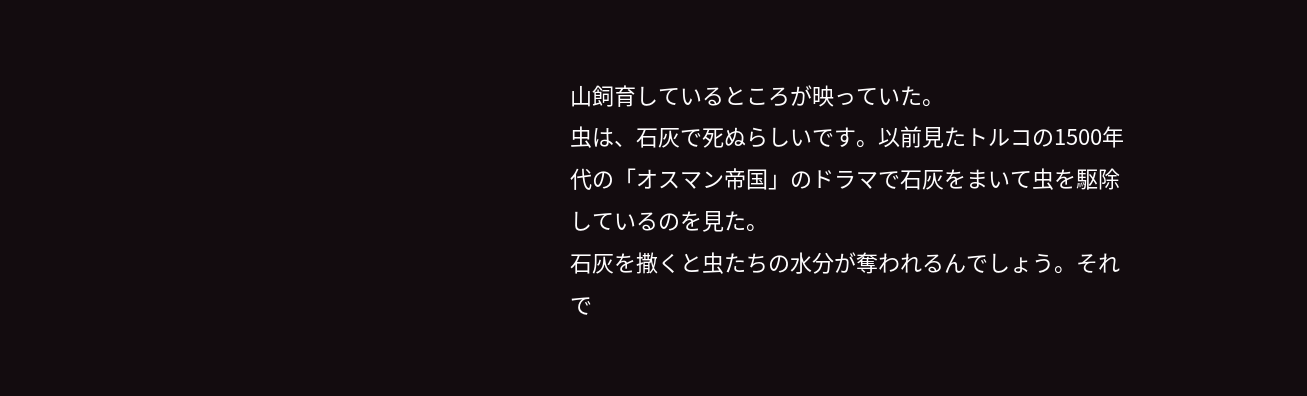山飼育しているところが映っていた。
虫は、石灰で死ぬらしいです。以前見たトルコの1500年代の「オスマン帝国」のドラマで石灰をまいて虫を駆除しているのを見た。
石灰を撒くと虫たちの水分が奪われるんでしょう。それで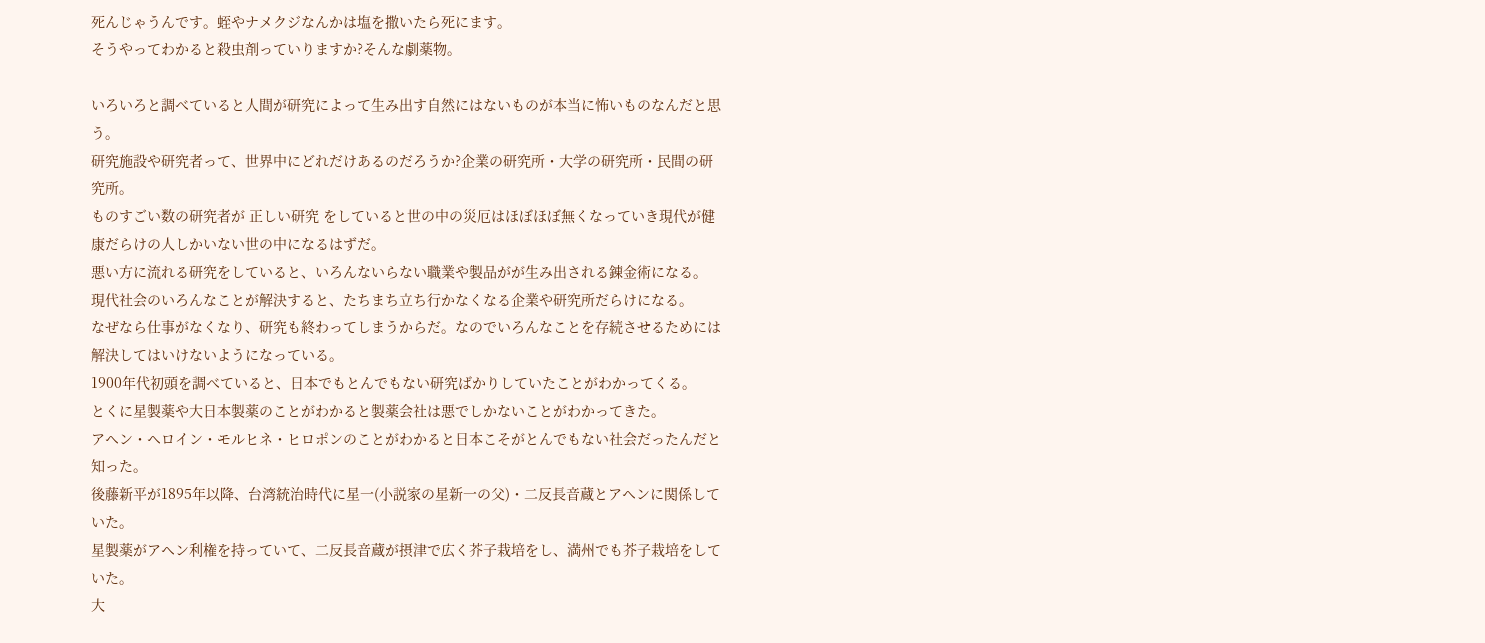死んじゃうんです。蛭やナメクジなんかは塩を撒いたら死にます。
そうやってわかると殺虫剤っていりますか?そんな劇薬物。

いろいろと調べていると人間が研究によって生み出す自然にはないものが本当に怖いものなんだと思う。
研究施設や研究者って、世界中にどれだけあるのだろうか?企業の研究所・大学の研究所・民間の研究所。
ものすごい数の研究者が 正しい研究 をしていると世の中の災厄はほぼほぼ無くなっていき現代が健康だらけの人しかいない世の中になるはずだ。
悪い方に流れる研究をしていると、いろんないらない職業や製品がが生み出される錬金術になる。
現代社会のいろんなことが解決すると、たちまち立ち行かなくなる企業や研究所だらけになる。
なぜなら仕事がなくなり、研究も終わってしまうからだ。なのでいろんなことを存続させるためには解決してはいけないようになっている。
1900年代初頭を調べていると、日本でもとんでもない研究ばかりしていたことがわかってくる。
とくに星製薬や大日本製薬のことがわかると製薬会社は悪でしかないことがわかってきた。
アヘン・ヘロイン・モルヒネ・ヒロポンのことがわかると日本こそがとんでもない社会だったんだと知った。
後藤新平が1895年以降、台湾統治時代に星一(小説家の星新一の父)・二反長音蔵とアヘンに関係していた。
星製薬がアヘン利権を持っていて、二反長音蔵が摂津で広く芥子栽培をし、満州でも芥子栽培をしていた。
大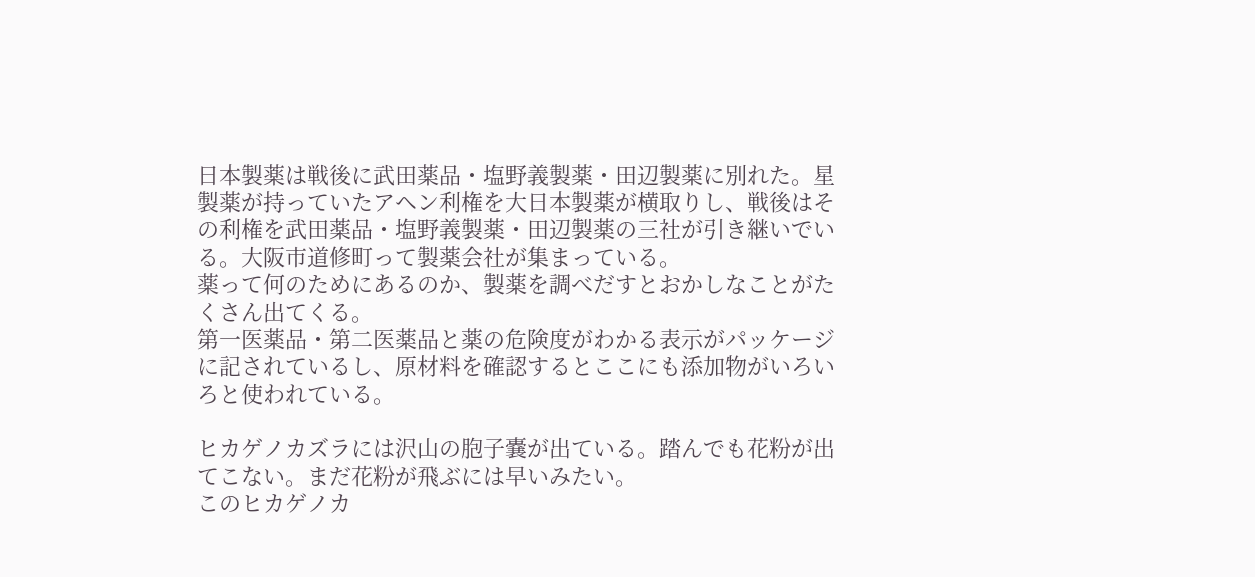日本製薬は戦後に武田薬品・塩野義製薬・田辺製薬に別れた。星製薬が持っていたアヘン利権を大日本製薬が横取りし、戦後はその利権を武田薬品・塩野義製薬・田辺製薬の三社が引き継いでいる。大阪市道修町って製薬会社が集まっている。
薬って何のためにあるのか、製薬を調べだすとおかしなことがたくさん出てくる。
第一医薬品・第二医薬品と薬の危険度がわかる表示がパッケージに記されているし、原材料を確認するとここにも添加物がいろいろと使われている。

ヒカゲノカズラには沢山の胞子嚢が出ている。踏んでも花粉が出てこない。まだ花粉が飛ぶには早いみたい。
このヒカゲノカ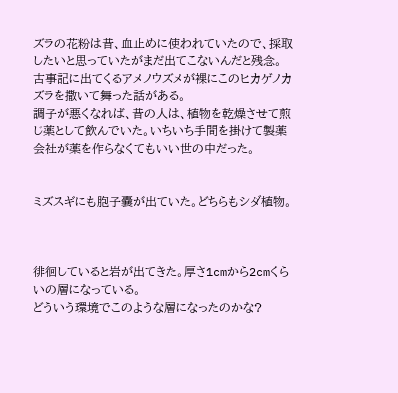ズラの花粉は昔、血止めに使われていたので、採取したいと思っていたがまだ出てこないんだと残念。
古事記に出てくるアメノウズメが裸にこのヒカゲノカズラを撒いて舞った話がある。
調子が悪くなれば、昔の人は、植物を乾燥させて煎じ薬として飲んでいた。いちいち手間を掛けて製薬会社が薬を作らなくてもいい世の中だった。


ミズスギにも胞子嚢が出ていた。どちらもシダ植物。



徘徊していると岩が出てきた。厚さ1cmから2cmくらいの層になっている。
どういう環境でこのような層になったのかな?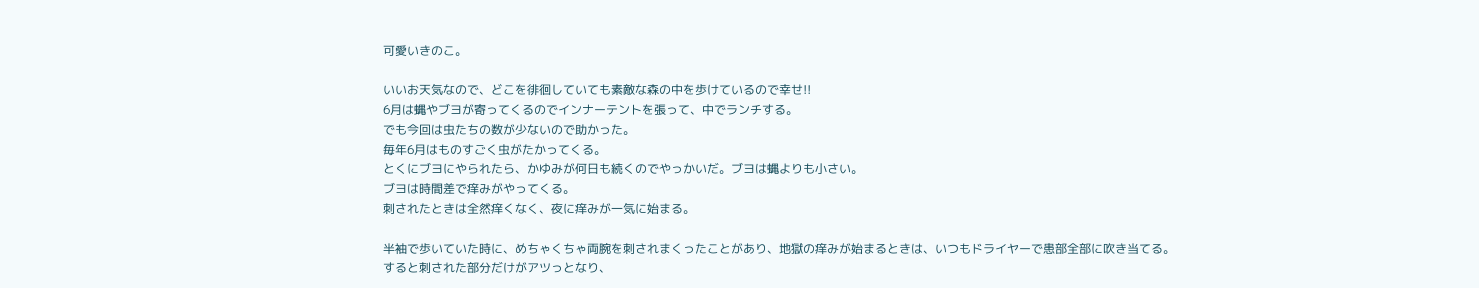可愛いきのこ。

いいお天気なので、どこを徘徊していても素敵な森の中を歩けているので幸せ!!
6月は蝿やブヨが寄ってくるのでインナーテントを張って、中でランチする。
でも今回は虫たちの数が少ないので助かった。
毎年6月はものすごく虫がたかってくる。
とくにブヨにやられたら、かゆみが何日も続くのでやっかいだ。ブヨは蝿よりも小さい。
ブヨは時間差で痒みがやってくる。
刺されたときは全然痒くなく、夜に痒みが一気に始まる。

半袖で歩いていた時に、めちゃくちゃ両腕を刺されまくったことがあり、地獄の痒みが始まるときは、いつもドライヤーで患部全部に吹き当てる。
すると刺された部分だけがアツっとなり、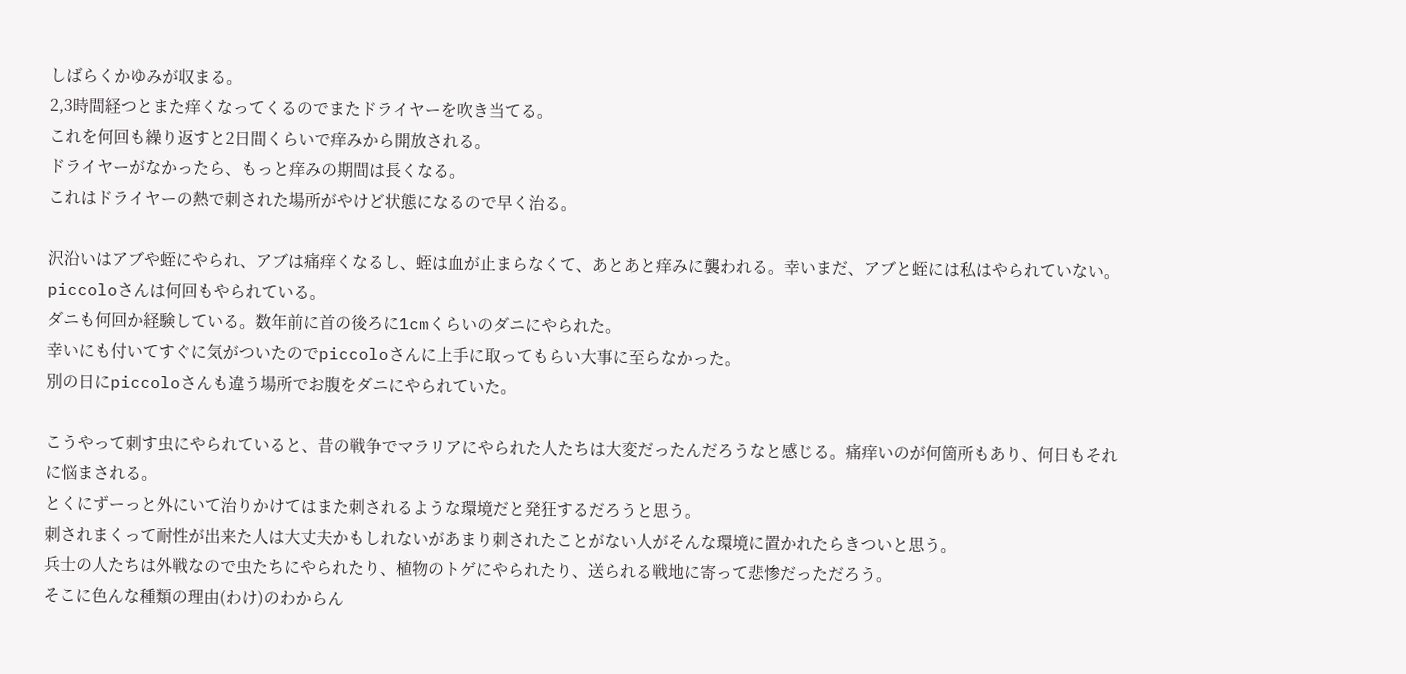しばらくかゆみが収まる。
2,3時間経つとまた痒くなってくるのでまたドライヤーを吹き当てる。
これを何回も繰り返すと2日間くらいで痒みから開放される。
ドライヤーがなかったら、もっと痒みの期間は長くなる。
これはドライヤーの熱で刺された場所がやけど状態になるので早く治る。

沢沿いはアブや蛭にやられ、アブは痛痒くなるし、蛭は血が止まらなくて、あとあと痒みに襲われる。幸いまだ、アブと蛭には私はやられていない。piccoloさんは何回もやられている。
ダニも何回か経験している。数年前に首の後ろに1cmくらいのダニにやられた。
幸いにも付いてすぐに気がついたのでpiccoloさんに上手に取ってもらい大事に至らなかった。
別の日にpiccoloさんも違う場所でお腹をダニにやられていた。

こうやって刺す虫にやられていると、昔の戦争でマラリアにやられた人たちは大変だったんだろうなと感じる。痛痒いのが何箇所もあり、何日もそれに悩まされる。
とくにずーっと外にいて治りかけてはまた刺されるような環境だと発狂するだろうと思う。
刺されまくって耐性が出来た人は大丈夫かもしれないがあまり刺されたことがない人がそんな環境に置かれたらきついと思う。
兵士の人たちは外戦なので虫たちにやられたり、植物のトゲにやられたり、送られる戦地に寄って悲惨だっただろう。
そこに色んな種類の理由(わけ)のわからん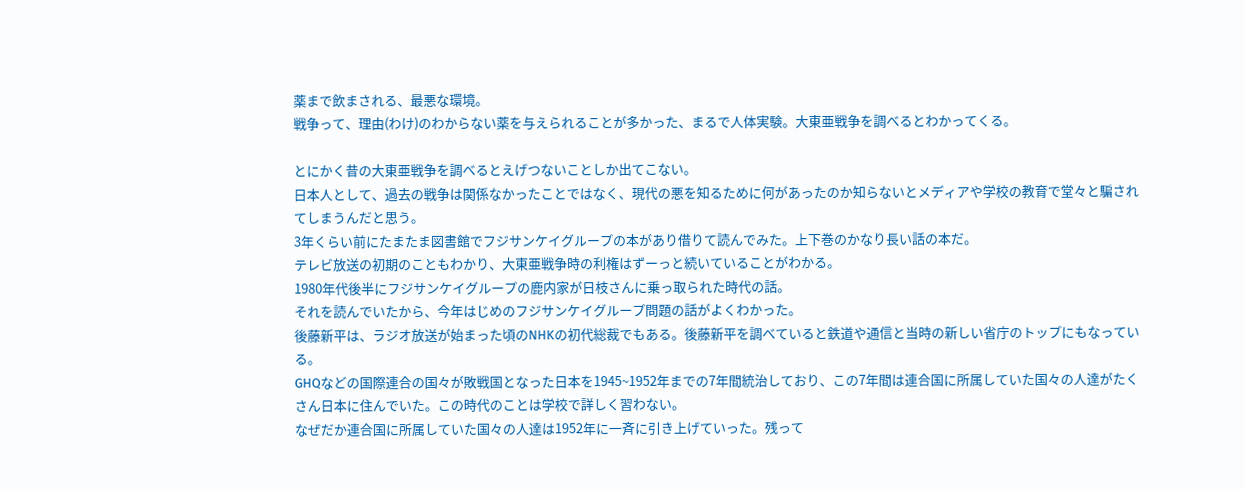薬まで飲まされる、最悪な環境。
戦争って、理由(わけ)のわからない薬を与えられることが多かった、まるで人体実験。大東亜戦争を調べるとわかってくる。

とにかく昔の大東亜戦争を調べるとえげつないことしか出てこない。
日本人として、過去の戦争は関係なかったことではなく、現代の悪を知るために何があったのか知らないとメディアや学校の教育で堂々と騙されてしまうんだと思う。
3年くらい前にたまたま図書館でフジサンケイグループの本があり借りて読んでみた。上下巻のかなり長い話の本だ。
テレビ放送の初期のこともわかり、大東亜戦争時の利権はずーっと続いていることがわかる。
1980年代後半にフジサンケイグループの鹿内家が日枝さんに乗っ取られた時代の話。
それを読んでいたから、今年はじめのフジサンケイグループ問題の話がよくわかった。
後藤新平は、ラジオ放送が始まった頃のNHKの初代総裁でもある。後藤新平を調べていると鉄道や通信と当時の新しい省庁のトップにもなっている。
GHQなどの国際連合の国々が敗戦国となった日本を1945~1952年までの7年間統治しており、この7年間は連合国に所属していた国々の人達がたくさん日本に住んでいた。この時代のことは学校で詳しく習わない。
なぜだか連合国に所属していた国々の人達は1952年に一斉に引き上げていった。残って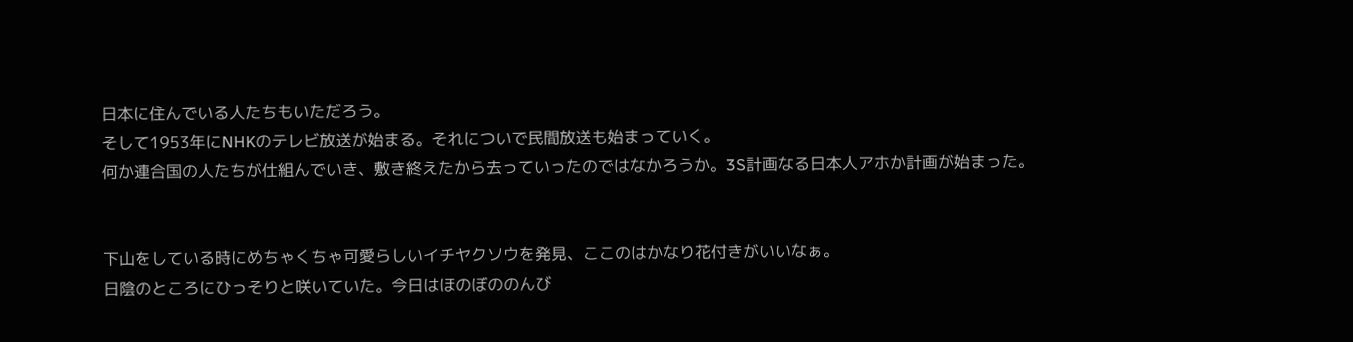日本に住んでいる人たちもいただろう。
そして1953年にNHKのテレビ放送が始まる。それについで民間放送も始まっていく。
何か連合国の人たちが仕組んでいき、敷き終えたから去っていったのではなかろうか。3S計画なる日本人アホか計画が始まった。


下山をしている時にめちゃくちゃ可愛らしいイチヤクソウを発見、ここのはかなり花付きがいいなぁ。
日陰のところにひっそりと咲いていた。今日はほのぼののんび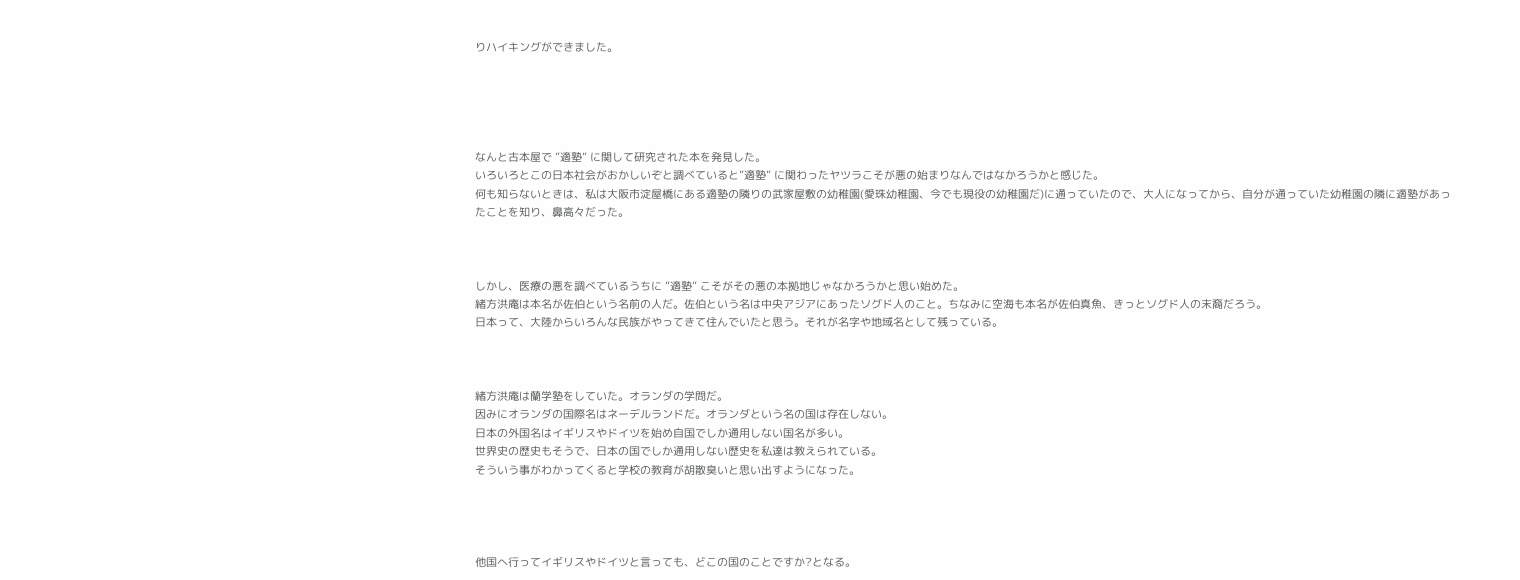りハイキングができました。





なんと古本屋で ”適塾” に関して研究された本を発見した。
いろいろとこの日本社会がおかしいぞと調べていると”適塾” に関わったヤツラこそが悪の始まりなんではなかろうかと感じた。
何も知らないときは、私は大阪市淀屋橋にある適塾の隣りの武家屋敷の幼稚園(愛珠幼稚園、今でも現役の幼稚園だ)に通っていたので、大人になってから、自分が通っていた幼稚園の隣に適塾があったことを知り、鼻高々だった。



しかし、医療の悪を調べているうちに ”適塾” こそがその悪の本拠地じゃなかろうかと思い始めた。
緒方洪庵は本名が佐伯という名前の人だ。佐伯という名は中央アジアにあったソグド人のこと。ちなみに空海も本名が佐伯真魚、きっとソグド人の末裔だろう。
日本って、大陸からいろんな民族がやってきて住んでいたと思う。それが名字や地域名として残っている。



緒方洪庵は蘭学塾をしていた。オランダの学問だ。
因みにオランダの国際名はネーデルランドだ。オランダという名の国は存在しない。
日本の外国名はイギリスやドイツを始め自国でしか通用しない国名が多い。
世界史の歴史もそうで、日本の国でしか通用しない歴史を私達は教えられている。
そういう事がわかってくると学校の教育が胡散臭いと思い出すようになった。




他国へ行ってイギリスやドイツと言っても、どこの国のことですか?となる。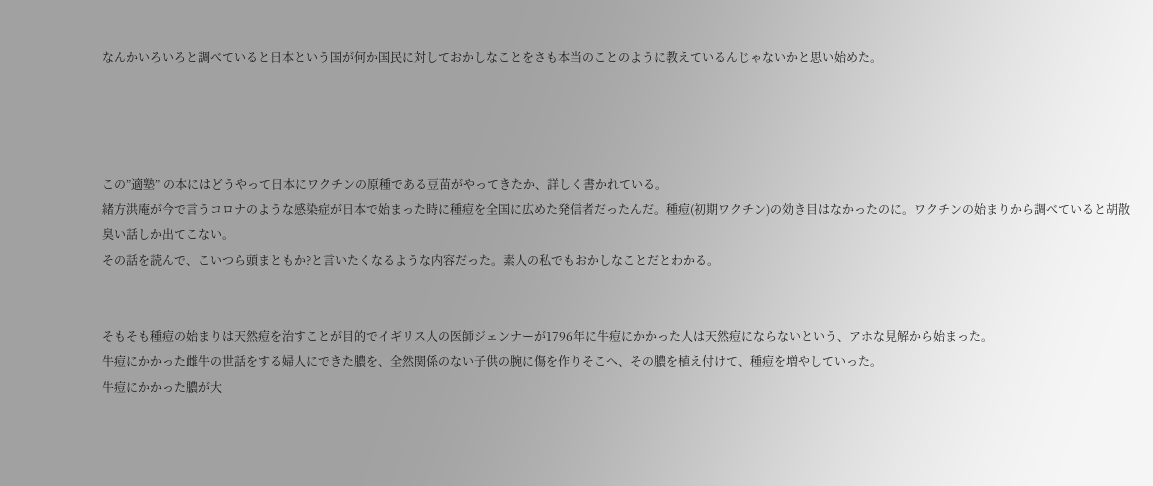なんかいろいろと調べていると日本という国が何か国民に対しておかしなことをさも本当のことのように教えているんじゃないかと思い始めた。




この”適塾” の本にはどうやって日本にワクチンの原種である豆苗がやってきたか、詳しく書かれている。
緒方洪庵が今で言うコロナのような感染症が日本で始まった時に種痘を全国に広めた発信者だったんだ。種痘(初期ワクチン)の効き目はなかったのに。ワクチンの始まりから調べていると胡散臭い話しか出てこない。
その話を読んで、こいつら頭まともか?と言いたくなるような内容だった。素人の私でもおかしなことだとわかる。


そもそも種痘の始まりは天然痘を治すことが目的でイギリス人の医師ジェンナーが1796年に牛痘にかかった人は天然痘にならないという、アホな見解から始まった。
牛痘にかかった雌牛の世話をする婦人にできた膿を、全然関係のない子供の腕に傷を作りそこへ、その膿を植え付けて、種痘を増やしていった。
牛痘にかかった膿が大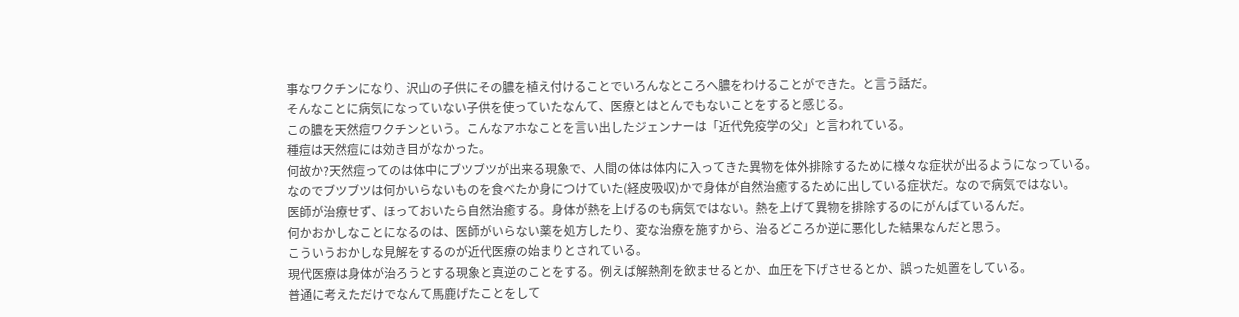事なワクチンになり、沢山の子供にその膿を植え付けることでいろんなところへ膿をわけることができた。と言う話だ。
そんなことに病気になっていない子供を使っていたなんて、医療とはとんでもないことをすると感じる。
この膿を天然痘ワクチンという。こんなアホなことを言い出したジェンナーは「近代免疫学の父」と言われている。
種痘は天然痘には効き目がなかった。
何故か?天然痘ってのは体中にブツブツが出来る現象で、人間の体は体内に入ってきた異物を体外排除するために様々な症状が出るようになっている。
なのでブツブツは何かいらないものを食べたか身につけていた(経皮吸収)かで身体が自然治癒するために出している症状だ。なので病気ではない。
医師が治療せず、ほっておいたら自然治癒する。身体が熱を上げるのも病気ではない。熱を上げて異物を排除するのにがんばているんだ。
何かおかしなことになるのは、医師がいらない薬を処方したり、変な治療を施すから、治るどころか逆に悪化した結果なんだと思う。
こういうおかしな見解をするのが近代医療の始まりとされている。
現代医療は身体が治ろうとする現象と真逆のことをする。例えば解熱剤を飲ませるとか、血圧を下げさせるとか、誤った処置をしている。
普通に考えただけでなんて馬鹿げたことをして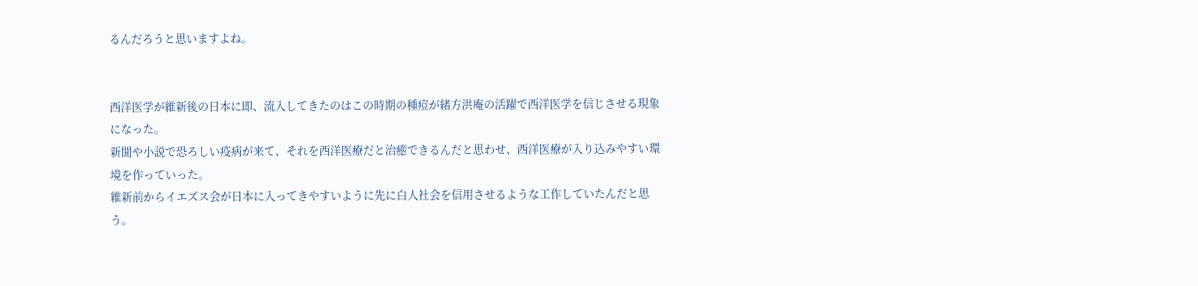るんだろうと思いますよね。


西洋医学が維新後の日本に即、流入してきたのはこの時期の種痘が緒方洪庵の活躍で西洋医学を信じさせる現象になった。
新聞や小説で恐ろしい疫病が来て、それを西洋医療だと治癒できるんだと思わせ、西洋医療が入り込みやすい環境を作っていった。
維新前からイエズス会が日本に入ってきやすいように先に白人社会を信用させるような工作していたんだと思う。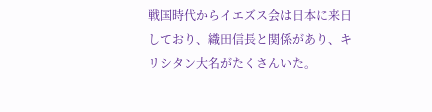戦国時代からイエズス会は日本に来日しており、織田信長と関係があり、キリシタン大名がたくさんいた。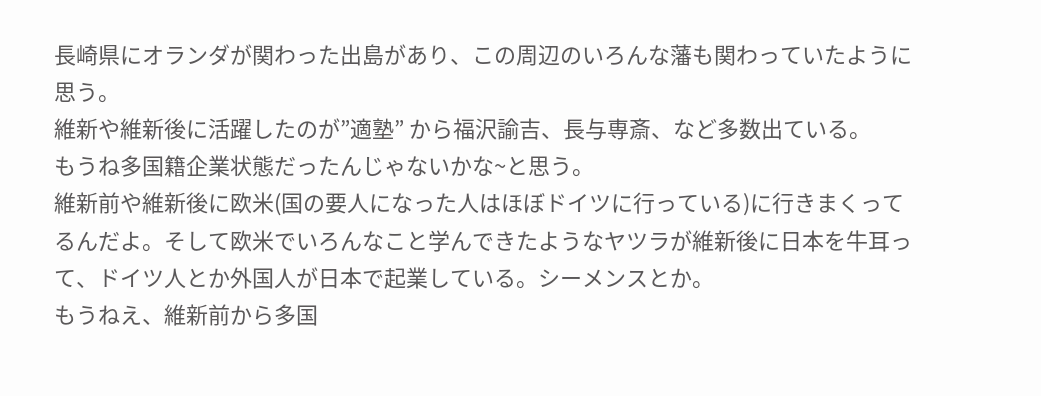長崎県にオランダが関わった出島があり、この周辺のいろんな藩も関わっていたように思う。
維新や維新後に活躍したのが”適塾” から福沢諭吉、長与専斎、など多数出ている。
もうね多国籍企業状態だったんじゃないかな~と思う。
維新前や維新後に欧米(国の要人になった人はほぼドイツに行っている)に行きまくってるんだよ。そして欧米でいろんなこと学んできたようなヤツラが維新後に日本を牛耳って、ドイツ人とか外国人が日本で起業している。シーメンスとか。
もうねえ、維新前から多国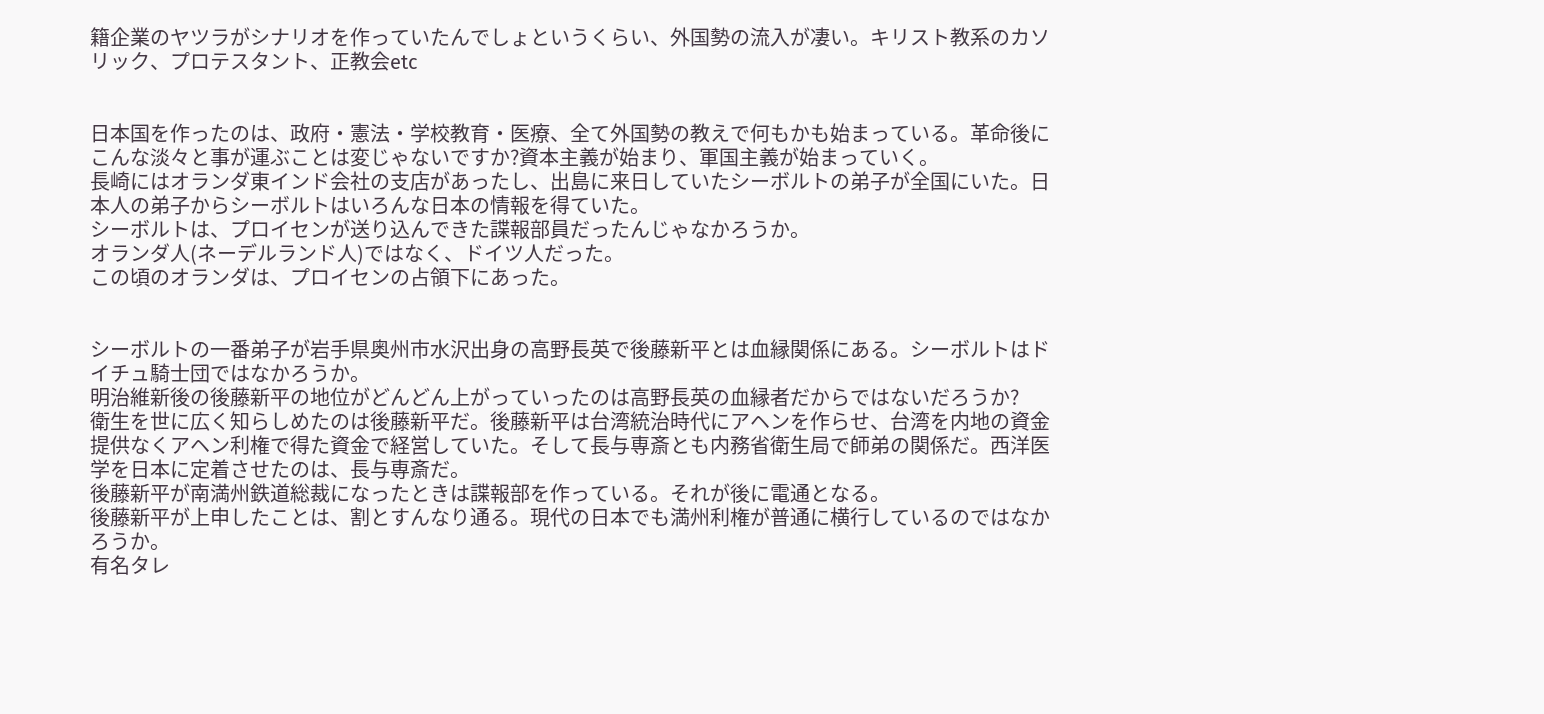籍企業のヤツラがシナリオを作っていたんでしょというくらい、外国勢の流入が凄い。キリスト教系のカソリック、プロテスタント、正教会etc


日本国を作ったのは、政府・憲法・学校教育・医療、全て外国勢の教えで何もかも始まっている。革命後にこんな淡々と事が運ぶことは変じゃないですか?資本主義が始まり、軍国主義が始まっていく。
長崎にはオランダ東インド会社の支店があったし、出島に来日していたシーボルトの弟子が全国にいた。日本人の弟子からシーボルトはいろんな日本の情報を得ていた。
シーボルトは、プロイセンが送り込んできた諜報部員だったんじゃなかろうか。
オランダ人(ネーデルランド人)ではなく、ドイツ人だった。
この頃のオランダは、プロイセンの占領下にあった。


シーボルトの一番弟子が岩手県奥州市水沢出身の高野長英で後藤新平とは血縁関係にある。シーボルトはドイチュ騎士団ではなかろうか。
明治維新後の後藤新平の地位がどんどん上がっていったのは高野長英の血縁者だからではないだろうか?
衛生を世に広く知らしめたのは後藤新平だ。後藤新平は台湾統治時代にアヘンを作らせ、台湾を内地の資金提供なくアヘン利権で得た資金で経営していた。そして長与専斎とも内務省衛生局で師弟の関係だ。西洋医学を日本に定着させたのは、長与専斎だ。
後藤新平が南満州鉄道総裁になったときは諜報部を作っている。それが後に電通となる。
後藤新平が上申したことは、割とすんなり通る。現代の日本でも満州利権が普通に横行しているのではなかろうか。
有名タレ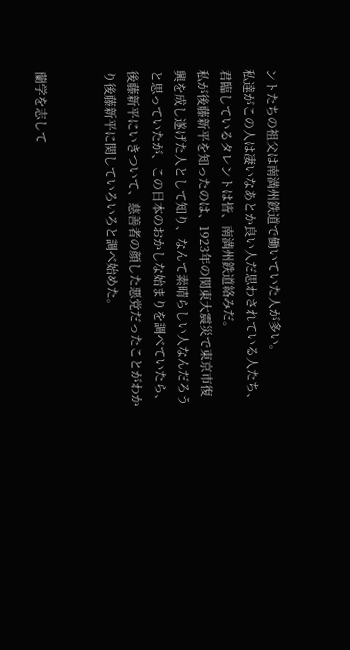ントたちの祖父は南満州鉄道で働いていた人が多い。
私達がこの人は凄いなあとか良い人だ思わされている人たち、君臨しているタレントは皆、南満州鉄道絡みだ。
私が後藤新平を知ったのは、1923年の関東大震災で東京市復興を成し遂げた人として知り、なんて素晴らしい人なんだろうと思っていたが、この日本のおかしな始まりを調べていたら、後藤新平にいきついて、慈善者の顔した悪党だったことがわかり後藤新平に関していろいろと調べ始めた。


蘭学を志して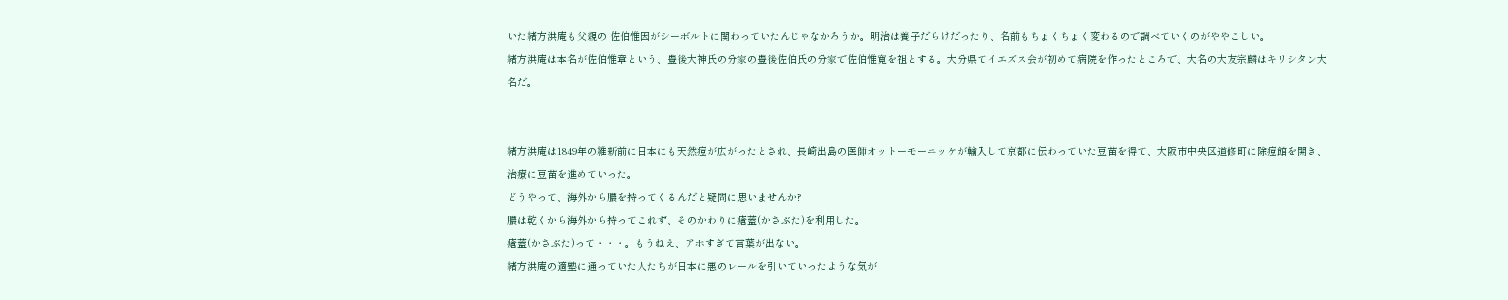いた緒方洪庵も父親の 佐伯惟因がシーボルトに関わっていたんじゃなかろうか。明治は養子だらけだったり、名前もちょくちょく変わるので調べていくのがややこしい。
緒方洪庵は本名が佐伯惟章という、豊後大神氏の分家の豊後佐伯氏の分家で佐伯惟寛を祖とする。大分県てイエズス会が初めて病院を作ったところで、大名の大友宗麟はキリシタン大名だ。


緒方洪庵は1849年の維新前に日本にも天然痘が広がったとされ、長崎出島の医師オットーモーニッケが輸入して京都に伝わっていた豆苗を得て、大阪市中央区道修町に除痘館を開き、治療に豆苗を進めていった。
どうやって、海外から膿を持ってくるんだと疑問に思いませんか?
膿は乾くから海外から持ってこれず、そのかわりに瘡蓋(かさぶた)を利用した。
瘡蓋(かさぶた)って・・・。もうねえ、アホすぎて言葉が出ない。
緒方洪庵の適塾に通っていた人たちが日本に悪のレールを引いていったような気が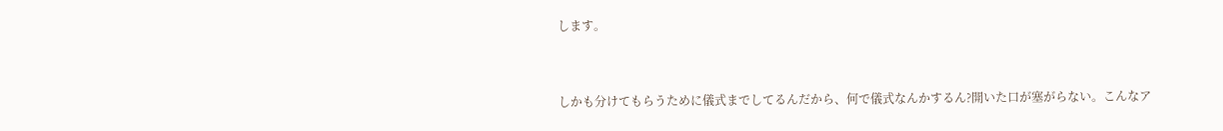します。


しかも分けてもらうために儀式までしてるんだから、何で儀式なんかするん?開いた口が塞がらない。こんなア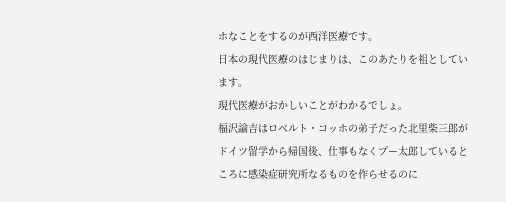ホなことをするのが西洋医療です。
日本の現代医療のはじまりは、このあたりを祖としています。
現代医療がおかしいことがわかるでしょ。
福沢諭吉はロベルト・コッホの弟子だった北里柴三郎がドイツ留学から帰国後、仕事もなくプー太郎しているところに感染症研究所なるものを作らせるのに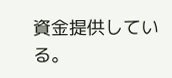資金提供している。